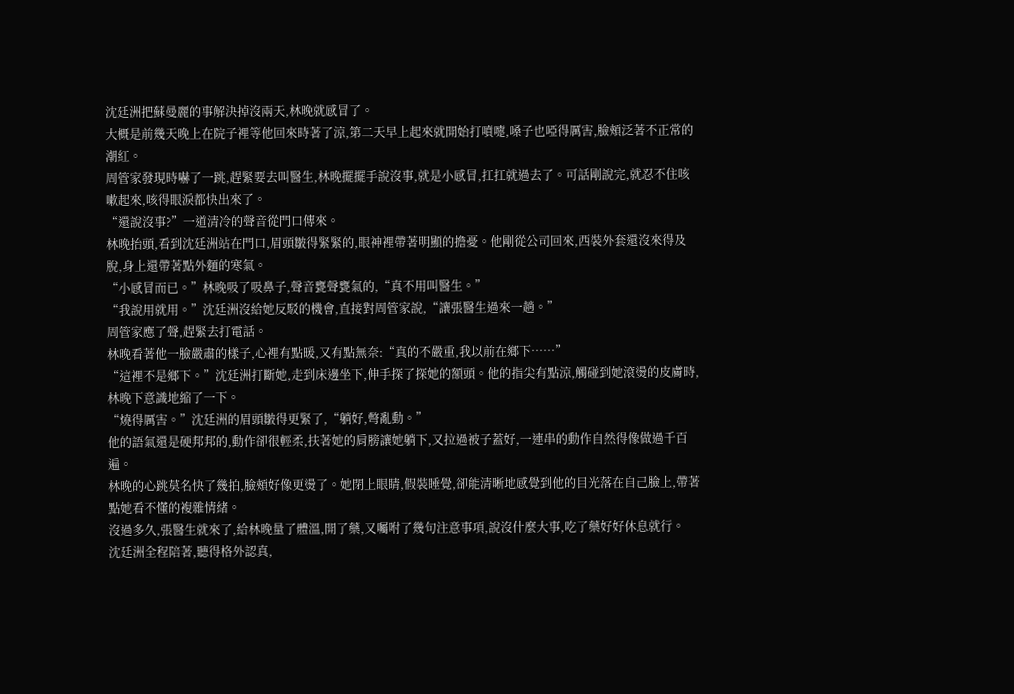沈廷洲把蘇曼麗的事解決掉沒兩天,林晚就感冒了。
大概是前幾天晚上在院子裡等他回來時著了涼,第二天早上起來就開始打噴嚏,嗓子也啞得厲害,臉頰泛著不正常的潮紅。
周管家發現時嚇了一跳,趕緊要去叫醫生,林晚擺擺手說沒事,就是小感冒,扛扛就過去了。可話剛說完,就忍不住咳嗽起來,咳得眼淚都快出來了。
“還說沒事?”一道清冷的聲音從門口傳來。
林晚抬頭,看到沈廷洲站在門口,眉頭皺得緊緊的,眼神裡帶著明顯的擔憂。他剛從公司回來,西裝外套還沒來得及脫,身上還帶著點外麵的寒氣。
“小感冒而已。”林晚吸了吸鼻子,聲音甕聲甕氣的,“真不用叫醫生。”
“我說用就用。”沈廷洲沒給她反駁的機會,直接對周管家說,“讓張醫生過來一趟。”
周管家應了聲,趕緊去打電話。
林晚看著他一臉嚴肅的樣子,心裡有點暖,又有點無奈:“真的不嚴重,我以前在鄉下……”
“這裡不是鄉下。”沈廷洲打斷她,走到床邊坐下,伸手探了探她的額頭。他的指尖有點涼,觸碰到她滾燙的皮膚時,林晚下意識地縮了一下。
“燒得厲害。”沈廷洲的眉頭皺得更緊了,“躺好,彆亂動。”
他的語氣還是硬邦邦的,動作卻很輕柔,扶著她的肩膀讓她躺下,又拉過被子蓋好,一連串的動作自然得像做過千百遍。
林晚的心跳莫名快了幾拍,臉頰好像更燙了。她閉上眼睛,假裝睡覺,卻能清晰地感覺到他的目光落在自己臉上,帶著點她看不懂的複雜情緒。
沒過多久,張醫生就來了,給林晚量了體溫,開了藥,又囑咐了幾句注意事項,說沒什麼大事,吃了藥好好休息就行。
沈廷洲全程陪著,聽得格外認真,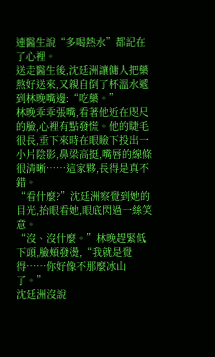連醫生說“多喝熱水”都記在了心裡。
送走醫生後,沈廷洲讓傭人把藥熬好送來,又親自倒了杯溫水遞到林晚嘴邊:“吃藥。”
林晚乖乖張嘴,看著他近在咫尺的臉,心裡有點發慌。他的睫毛很長,垂下來時在眼瞼下投出一小片陰影,鼻梁高挺,嘴唇的線條很清晰……這家夥,長得是真不錯。
“看什麼?”沈廷洲察覺到她的目光,抬眼看她,眼底閃過一絲笑意。
“沒、沒什麼。”林晚趕緊低下頭,臉頰發燙,“我就是覺得……你好像不那麼冰山了。”
沈廷洲沒說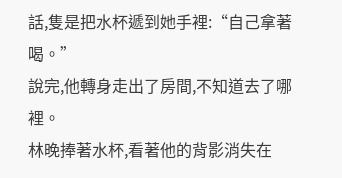話,隻是把水杯遞到她手裡:“自己拿著喝。”
說完,他轉身走出了房間,不知道去了哪裡。
林晚捧著水杯,看著他的背影消失在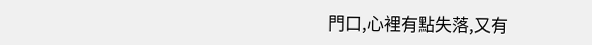門口,心裡有點失落,又有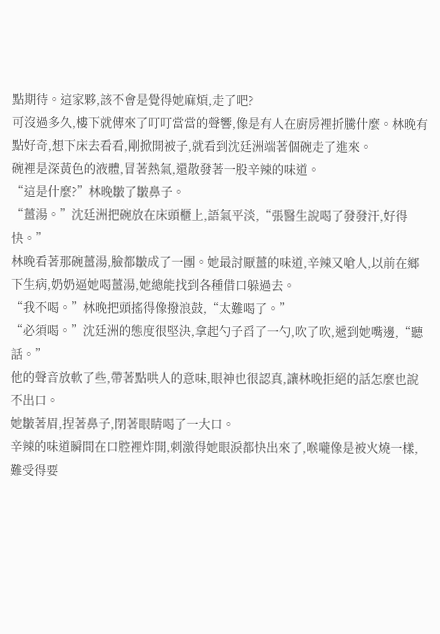點期待。這家夥,該不會是覺得她麻煩,走了吧?
可沒過多久,樓下就傳來了叮叮當當的聲響,像是有人在廚房裡折騰什麼。林晚有點好奇,想下床去看看,剛掀開被子,就看到沈廷洲端著個碗走了進來。
碗裡是深黃色的液體,冒著熱氣,還散發著一股辛辣的味道。
“這是什麼?”林晚皺了皺鼻子。
“薑湯。”沈廷洲把碗放在床頭櫃上,語氣平淡,“張醫生說喝了發發汗,好得快。”
林晚看著那碗薑湯,臉都皺成了一團。她最討厭薑的味道,辛辣又嗆人,以前在鄉下生病,奶奶逼她喝薑湯,她總能找到各種借口躲過去。
“我不喝。”林晚把頭搖得像撥浪鼓,“太難喝了。”
“必須喝。”沈廷洲的態度很堅決,拿起勺子舀了一勺,吹了吹,遞到她嘴邊,“聽話。”
他的聲音放軟了些,帶著點哄人的意味,眼神也很認真,讓林晚拒絕的話怎麼也說不出口。
她皺著眉,捏著鼻子,閉著眼睛喝了一大口。
辛辣的味道瞬間在口腔裡炸開,刺激得她眼淚都快出來了,喉嚨像是被火燒一樣,難受得要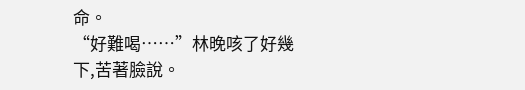命。
“好難喝……”林晚咳了好幾下,苦著臉說。